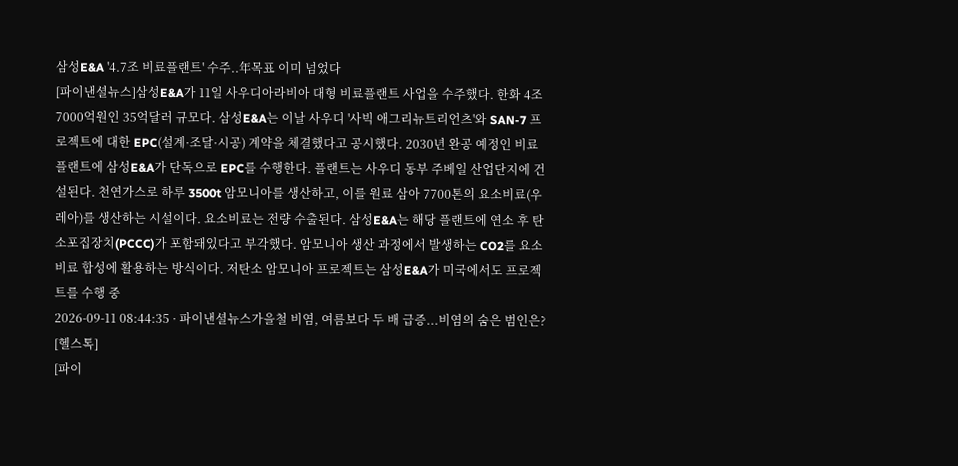삼성E&A '4.7조 비료플랜트' 수주..年목표 이미 넘었다
[파이낸셜뉴스]삼성E&A가 11일 사우디아라비아 대형 비료플랜트 사업을 수주했다. 한화 4조7000억원인 35억달러 규모다. 삼성E&A는 이날 사우디 '사빅 애그리뉴트리언츠'와 SAN-7 프로젝트에 대한 EPC(설계·조달·시공) 계약을 체결했다고 공시했다. 2030년 완공 예정인 비료플랜트에 삼성E&A가 단독으로 EPC를 수행한다. 플랜트는 사우디 동부 주베일 산업단지에 건설된다. 천연가스로 하루 3500t 암모니아를 생산하고, 이를 원료 삼아 7700톤의 요소비료(우레아)를 생산하는 시설이다. 요소비료는 전량 수출된다. 삼성E&A는 해당 플랜트에 연소 후 탄소포집장치(PCCC)가 포함돼있다고 부각했다. 암모니아 생산 과정에서 발생하는 CO2를 요소비료 합성에 활용하는 방식이다. 저탄소 암모니아 프로젝트는 삼성E&A가 미국에서도 프로젝트를 수행 중
2026-09-11 08:44:35 · 파이낸셜뉴스가을철 비염, 여름보다 두 배 급증...비염의 숨은 범인은? [헬스톡]
[파이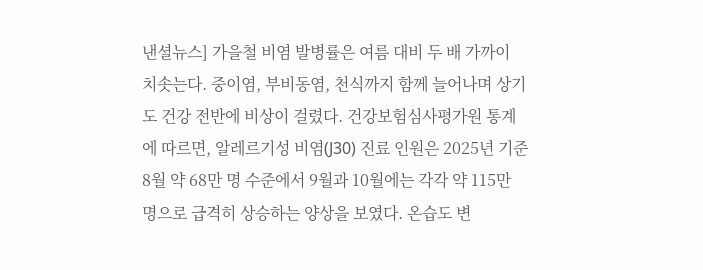낸셜뉴스] 가을철 비염 발병률은 여름 대비 두 배 가까이 치솟는다. 중이염, 부비동염, 천식까지 함께 늘어나며 상기도 건강 전반에 비상이 걸렸다. 건강보험심사평가원 통계에 따르면, 알레르기성 비염(J30) 진료 인원은 2025년 기준 8월 약 68만 명 수준에서 9월과 10월에는 각각 약 115만 명으로 급격히 상승하는 양상을 보였다. 온습도 변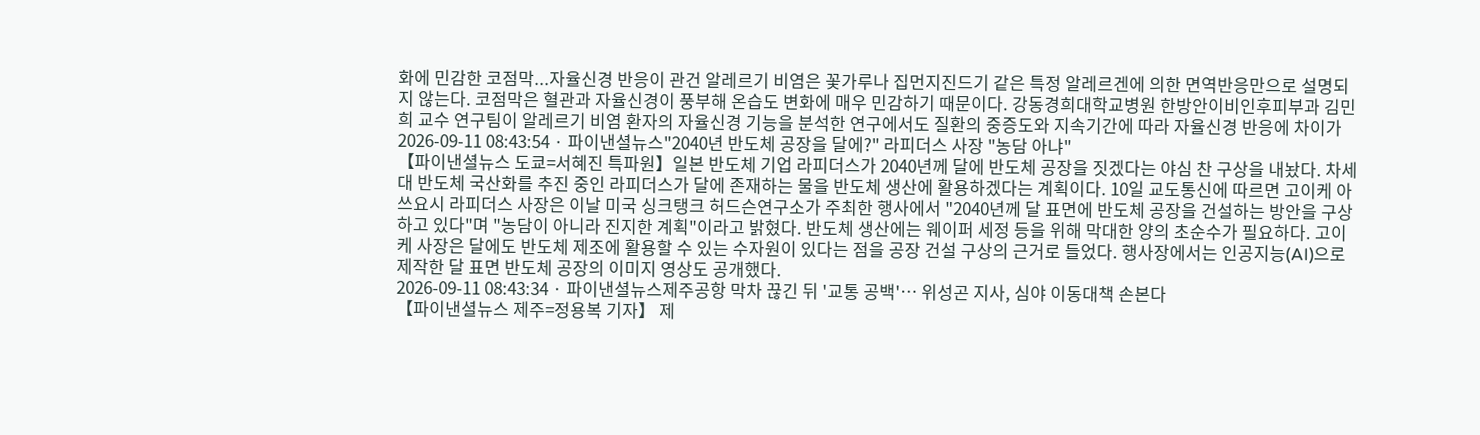화에 민감한 코점막...자율신경 반응이 관건 알레르기 비염은 꽃가루나 집먼지진드기 같은 특정 알레르겐에 의한 면역반응만으로 설명되지 않는다. 코점막은 혈관과 자율신경이 풍부해 온습도 변화에 매우 민감하기 때문이다. 강동경희대학교병원 한방안이비인후피부과 김민희 교수 연구팀이 알레르기 비염 환자의 자율신경 기능을 분석한 연구에서도 질환의 중증도와 지속기간에 따라 자율신경 반응에 차이가
2026-09-11 08:43:54 · 파이낸셜뉴스"2040년 반도체 공장을 달에?" 라피더스 사장 "농담 아냐"
【파이낸셜뉴스 도쿄=서혜진 특파원】일본 반도체 기업 라피더스가 2040년께 달에 반도체 공장을 짓겠다는 야심 찬 구상을 내놨다. 차세대 반도체 국산화를 추진 중인 라피더스가 달에 존재하는 물을 반도체 생산에 활용하겠다는 계획이다. 10일 교도통신에 따르면 고이케 아쓰요시 라피더스 사장은 이날 미국 싱크탱크 허드슨연구소가 주최한 행사에서 "2040년께 달 표면에 반도체 공장을 건설하는 방안을 구상하고 있다"며 "농담이 아니라 진지한 계획"이라고 밝혔다. 반도체 생산에는 웨이퍼 세정 등을 위해 막대한 양의 초순수가 필요하다. 고이케 사장은 달에도 반도체 제조에 활용할 수 있는 수자원이 있다는 점을 공장 건설 구상의 근거로 들었다. 행사장에서는 인공지능(AI)으로 제작한 달 표면 반도체 공장의 이미지 영상도 공개했다.
2026-09-11 08:43:34 · 파이낸셜뉴스제주공항 막차 끊긴 뒤 '교통 공백'… 위성곤 지사, 심야 이동대책 손본다
【파이낸셜뉴스 제주=정용복 기자】 제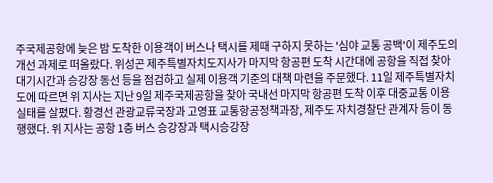주국제공항에 늦은 밤 도착한 이용객이 버스나 택시를 제때 구하지 못하는 '심야 교통 공백'이 제주도의 개선 과제로 떠올랐다. 위성곤 제주특별자치도지사가 마지막 항공편 도착 시간대에 공항을 직접 찾아 대기시간과 승강장 동선 등을 점검하고 실제 이용객 기준의 대책 마련을 주문했다. 11일 제주특별자치도에 따르면 위 지사는 지난 9일 제주국제공항을 찾아 국내선 마지막 항공편 도착 이후 대중교통 이용 실태를 살폈다. 황경선 관광교류국장과 고영표 교통항공정책과장, 제주도 자치경찰단 관계자 등이 동행했다. 위 지사는 공항 1층 버스 승강장과 택시승강장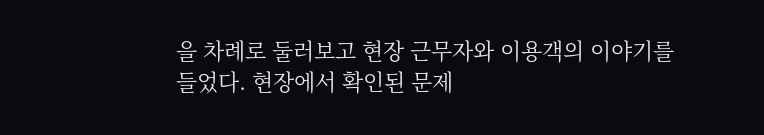을 차례로 둘러보고 현장 근무자와 이용객의 이야기를 들었다. 현장에서 확인된 문제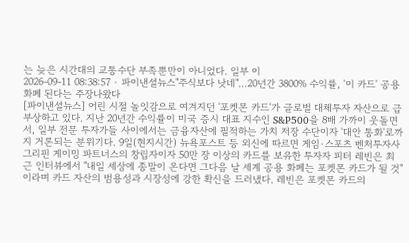는 늦은 시간대의 교통수단 부족뿐만이 아니었다. 일부 이
2026-09-11 08:38:57 · 파이낸셜뉴스"주식보다 낫네"...20년간 3800% 수익률, '이 카드' 공용 화폐 된다는 주장나왔다
[파이낸셜뉴스] 어린 시절 놀잇감으로 여겨지던 '포켓몬 카드'가 글로벌 대체투자 자산으로 급부상하고 있다. 지난 20년간 수익률이 미국 증시 대표 지수인 S&P500을 8배 가까이 웃돌면서, 일부 전문 투자가들 사이에서는 금융자산에 필적하는 가치 저장 수단이자 '대안 통화'로까지 거론되는 분위기다. 9일(현지시간) 뉴욕포스트 등 외신에 따르면 게임·스포츠 벤처투자사 그리핀 게이밍 파트너스의 창립자이자 50만 장 이상의 카드를 보유한 투자자 피터 레빈은 최근 인터뷰에서 "내일 세상에 종말이 온다면 그다음 날 세계 공용 화폐는 포켓몬 카드가 될 것"이라며 카드 자산의 범용성과 시장성에 강한 확신을 드러냈다. 레빈은 포켓몬 카드의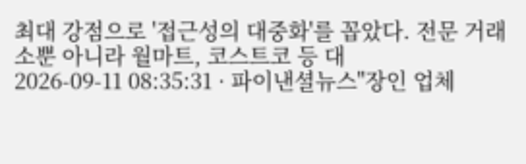최대 강점으로 '접근성의 대중화'를 꼽았다. 전문 거래소뿐 아니라 월마트, 코스트코 등 대
2026-09-11 08:35:31 · 파이낸셜뉴스"장인 업체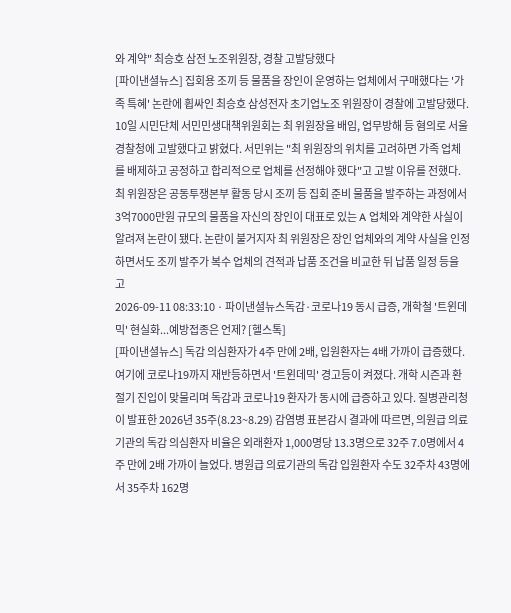와 계약" 최승호 삼전 노조위원장, 경찰 고발당했다
[파이낸셜뉴스] 집회용 조끼 등 물품을 장인이 운영하는 업체에서 구매했다는 '가족 특혜' 논란에 휩싸인 최승호 삼성전자 초기업노조 위원장이 경찰에 고발당했다. 10일 시민단체 서민민생대책위원회는 최 위원장을 배임, 업무방해 등 혐의로 서울경찰청에 고발했다고 밝혔다. 서민위는 "최 위원장의 위치를 고려하면 가족 업체를 배제하고 공정하고 합리적으로 업체를 선정해야 했다"고 고발 이유를 전했다. 최 위원장은 공동투쟁본부 활동 당시 조끼 등 집회 준비 물품을 발주하는 과정에서 3억7000만원 규모의 물품을 자신의 장인이 대표로 있는 A 업체와 계약한 사실이 알려져 논란이 됐다. 논란이 불거지자 최 위원장은 장인 업체와의 계약 사실을 인정하면서도 조끼 발주가 복수 업체의 견적과 납품 조건을 비교한 뒤 납품 일정 등을 고
2026-09-11 08:33:10 · 파이낸셜뉴스독감·코로나19 동시 급증, 개학철 '트윈데믹' 현실화...예방접종은 언제? [헬스톡]
[파이낸셜뉴스] 독감 의심환자가 4주 만에 2배, 입원환자는 4배 가까이 급증했다. 여기에 코로나19까지 재반등하면서 '트윈데믹' 경고등이 켜졌다. 개학 시즌과 환절기 진입이 맞물리며 독감과 코로나19 환자가 동시에 급증하고 있다. 질병관리청이 발표한 2026년 35주(8.23~8.29) 감염병 표본감시 결과에 따르면, 의원급 의료기관의 독감 의심환자 비율은 외래환자 1,000명당 13.3명으로 32주 7.0명에서 4주 만에 2배 가까이 늘었다. 병원급 의료기관의 독감 입원환자 수도 32주차 43명에서 35주차 162명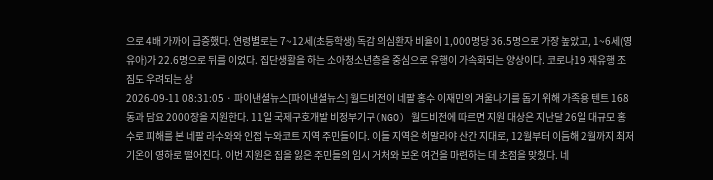으로 4배 가까이 급증했다. 연령별로는 7~12세(초등학생) 독감 의심환자 비율이 1,000명당 36.5명으로 가장 높았고, 1~6세(영유아)가 22.6명으로 뒤를 이었다. 집단생활을 하는 소아청소년층을 중심으로 유행이 가속화되는 양상이다. 코로나19 재유행 조짐도 우려되는 상
2026-09-11 08:31:05 · 파이낸셜뉴스[파이낸셜뉴스] 월드비전이 네팔 홍수 이재민의 겨울나기를 돕기 위해 가족용 텐트 168동과 담요 2000장을 지원한다. 11일 국제구호개발 비정부기구(NGO) 월드비전에 따르면 지원 대상은 지난달 26일 대규모 홍수로 피해를 본 네팔 라수와와 인접 누와코트 지역 주민들이다. 이들 지역은 히말라야 산간 지대로, 12월부터 이듬해 2월까지 최저기온이 영하로 떨어진다. 이번 지원은 집을 잃은 주민들의 임시 거처와 보온 여건을 마련하는 데 초점을 맞췄다. 네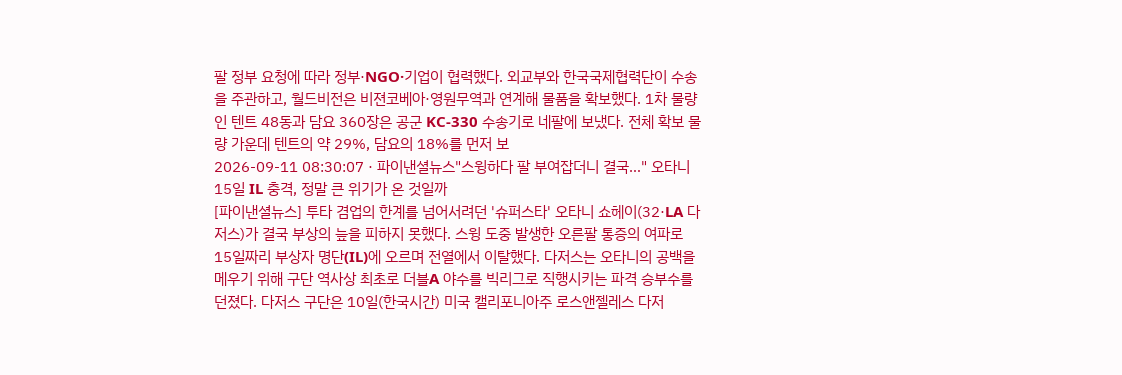팔 정부 요청에 따라 정부·NGO·기업이 협력했다. 외교부와 한국국제협력단이 수송을 주관하고, 월드비전은 비젼코베아·영원무역과 연계해 물품을 확보했다. 1차 물량인 텐트 48동과 담요 360장은 공군 KC-330 수송기로 네팔에 보냈다. 전체 확보 물량 가운데 텐트의 약 29%, 담요의 18%를 먼저 보
2026-09-11 08:30:07 · 파이낸셜뉴스"스윙하다 팔 부여잡더니 결국…" 오타니 15일 IL 충격, 정말 큰 위기가 온 것일까
[파이낸셜뉴스] 투타 겸업의 한계를 넘어서려던 '슈퍼스타' 오타니 쇼헤이(32·LA 다저스)가 결국 부상의 늪을 피하지 못했다. 스윙 도중 발생한 오른팔 통증의 여파로 15일짜리 부상자 명단(IL)에 오르며 전열에서 이탈했다. 다저스는 오타니의 공백을 메우기 위해 구단 역사상 최초로 더블A 야수를 빅리그로 직행시키는 파격 승부수를 던졌다. 다저스 구단은 10일(한국시간) 미국 캘리포니아주 로스앤젤레스 다저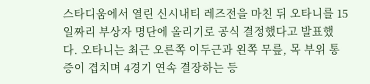스타디움에서 열린 신시내티 레즈전을 마친 뒤 오타니를 15일짜리 부상자 명단에 올리기로 공식 결정했다고 발표했다. 오타니는 최근 오른쪽 이두근과 왼쪽 무릎, 목 부위 통증이 겹치며 4경기 연속 결장하는 등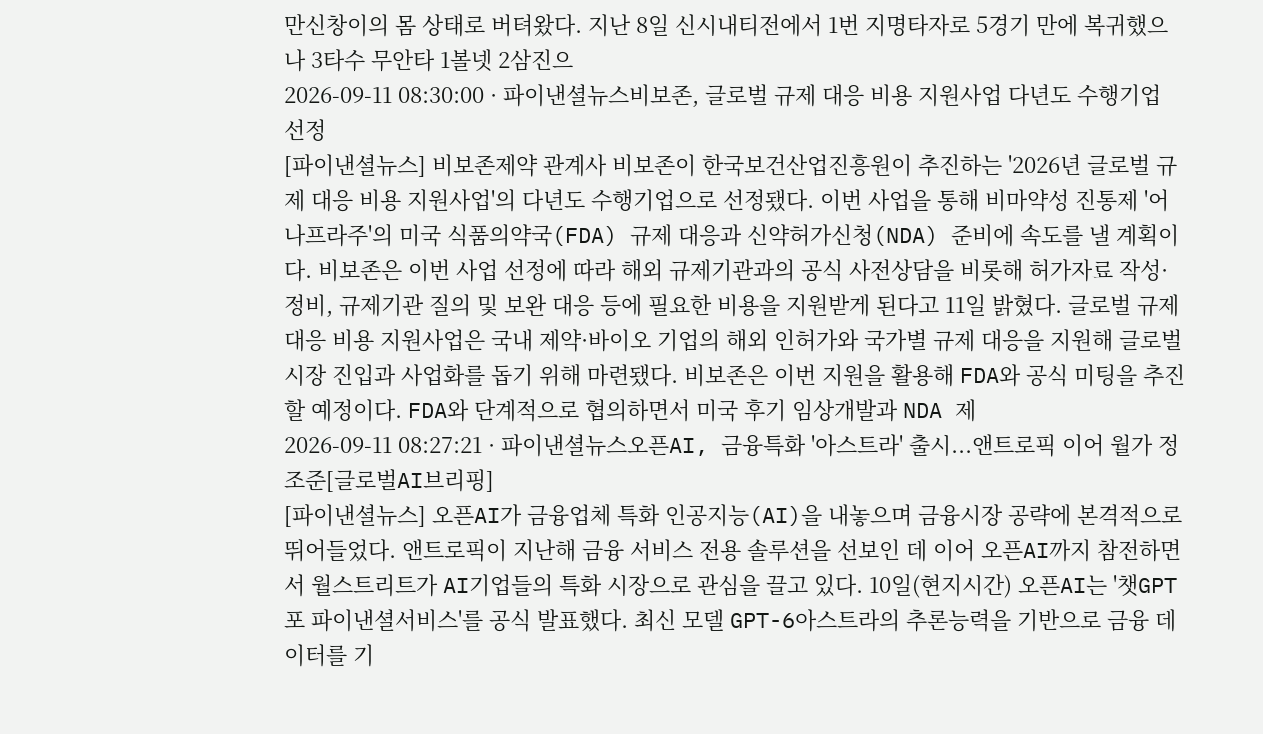만신창이의 몸 상태로 버텨왔다. 지난 8일 신시내티전에서 1번 지명타자로 5경기 만에 복귀했으나 3타수 무안타 1볼넷 2삼진으
2026-09-11 08:30:00 · 파이낸셜뉴스비보존, 글로벌 규제 대응 비용 지원사업 다년도 수행기업 선정
[파이낸셜뉴스] 비보존제약 관계사 비보존이 한국보건산업진흥원이 추진하는 '2026년 글로벌 규제 대응 비용 지원사업'의 다년도 수행기업으로 선정됐다. 이번 사업을 통해 비마약성 진통제 '어나프라주'의 미국 식품의약국(FDA) 규제 대응과 신약허가신청(NDA) 준비에 속도를 낼 계획이다. 비보존은 이번 사업 선정에 따라 해외 규제기관과의 공식 사전상담을 비롯해 허가자료 작성·정비, 규제기관 질의 및 보완 대응 등에 필요한 비용을 지원받게 된다고 11일 밝혔다. 글로벌 규제 대응 비용 지원사업은 국내 제약·바이오 기업의 해외 인허가와 국가별 규제 대응을 지원해 글로벌 시장 진입과 사업화를 돕기 위해 마련됐다. 비보존은 이번 지원을 활용해 FDA와 공식 미팅을 추진할 예정이다. FDA와 단계적으로 협의하면서 미국 후기 임상개발과 NDA 제
2026-09-11 08:27:21 · 파이낸셜뉴스오픈AI, 금융특화 '아스트라' 출시...앤트로픽 이어 월가 정조준[글로벌AI브리핑]
[파이낸셜뉴스] 오픈AI가 금융업체 특화 인공지능(AI)을 내놓으며 금융시장 공략에 본격적으로 뛰어들었다. 앤트로픽이 지난해 금융 서비스 전용 솔루션을 선보인 데 이어 오픈AI까지 참전하면서 월스트리트가 AI기업들의 특화 시장으로 관심을 끌고 있다. 10일(현지시간) 오픈AI는 '챗GPT 포 파이낸셜서비스'를 공식 발표했다. 최신 모델 GPT-6아스트라의 추론능력을 기반으로 금융 데이터를 기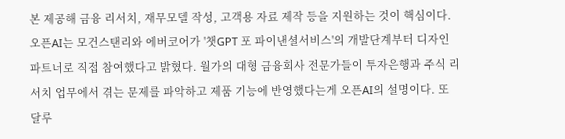본 제공해 금융 리서치, 재무모델 작성, 고객용 자료 제작 등을 지원하는 것이 핵심이다. 오픈AI는 모건스탠리와 에버코어가 '챗GPT 포 파이낸셜서비스'의 개발단계부터 디자인 파트너로 직접 참여했다고 밝혔다. 월가의 대형 금융회사 전문가들이 투자은행과 주식 리서치 업무에서 겪는 문제를 파악하고 제품 기능에 반영했다는게 오픈AI의 설명이다. 또 달루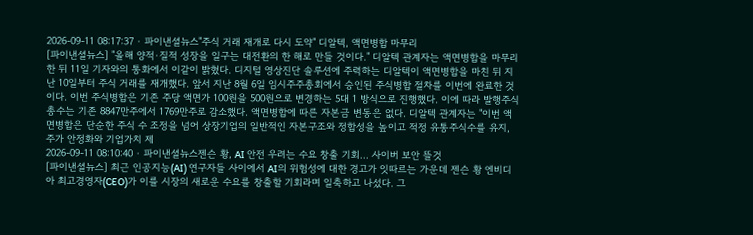2026-09-11 08:17:37 · 파이낸셜뉴스"주식 거래 재개로 다시 도약" 디알텍, 액면병합 마무리
[파이낸셜뉴스] "올해 양적·질적 성장을 일구는 대전환의 한 해로 만들 것이다." 디알텍 관계자는 액면병합을 마무리한 뒤 11일 기자와의 통화에서 이같이 밝혔다. 디지털 영상진단 솔루션에 주력하는 디알텍이 액면병합을 마친 뒤 지난 10일부터 주식 거래를 재개했다. 앞서 지난 8월 6일 임시주주총회에서 승인된 주식병합 절차를 이번에 완료한 것이다. 이번 주식병합은 기존 주당 액면가 100원을 500원으로 변경하는 5대 1 방식으로 진행했다. 이에 따라 발행주식 총수는 기존 8847만주에서 1769만주로 감소했다. 액면병합에 따른 자본금 변동은 없다. 디알텍 관계자는 "이번 액면병합은 단순한 주식 수 조정을 넘어 상장기업의 일반적인 자본구조와 정합성을 높이고 적정 유통주식수를 유지, 주가 안정화와 기업가치 제
2026-09-11 08:10:40 · 파이낸셜뉴스젠슨 황, AI 안전 우려는 수요 창출 기회... 사이버 보안 뜰것
[파이낸셜뉴스] 최근 인공지능(AI) 연구자들 사이에서 AI의 위험성에 대한 경고가 잇따르는 가운데 젠슨 황 엔비디아 최고경영자(CEO)가 이를 시장의 새로운 수요를 창출할 기회라며 일축하고 나섰다. 그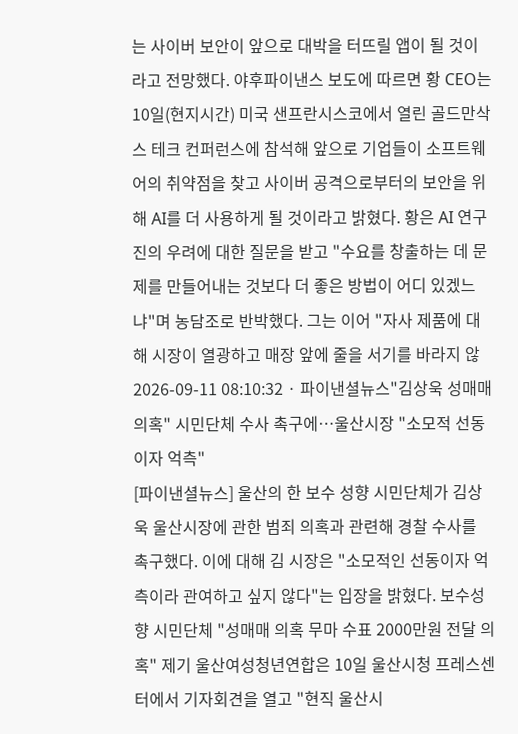는 사이버 보안이 앞으로 대박을 터뜨릴 앱이 될 것이라고 전망했다. 야후파이낸스 보도에 따르면 황 CEO는 10일(현지시간) 미국 샌프란시스코에서 열린 골드만삭스 테크 컨퍼런스에 참석해 앞으로 기업들이 소프트웨어의 취약점을 찾고 사이버 공격으로부터의 보안을 위해 AI를 더 사용하게 될 것이라고 밝혔다. 황은 AI 연구진의 우려에 대한 질문을 받고 "수요를 창출하는 데 문제를 만들어내는 것보다 더 좋은 방법이 어디 있겠느냐"며 농담조로 반박했다. 그는 이어 "자사 제품에 대해 시장이 열광하고 매장 앞에 줄을 서기를 바라지 않
2026-09-11 08:10:32 · 파이낸셜뉴스"김상욱 성매매 의혹" 시민단체 수사 촉구에…울산시장 "소모적 선동이자 억측"
[파이낸셜뉴스] 울산의 한 보수 성향 시민단체가 김상욱 울산시장에 관한 범죄 의혹과 관련해 경찰 수사를 촉구했다. 이에 대해 김 시장은 "소모적인 선동이자 억측이라 관여하고 싶지 않다"는 입장을 밝혔다. 보수성향 시민단체 "성매매 의혹 무마 수표 2000만원 전달 의혹" 제기 울산여성청년연합은 10일 울산시청 프레스센터에서 기자회견을 열고 "현직 울산시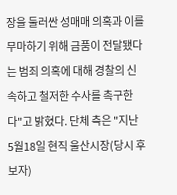장을 둘러싼 성매매 의혹과 이를 무마하기 위해 금품이 전달됐다는 범죄 의혹에 대해 경찰의 신속하고 철저한 수사를 촉구한다"고 밝혔다. 단체 측은 "지난 5월18일 현직 울산시장(당시 후보자)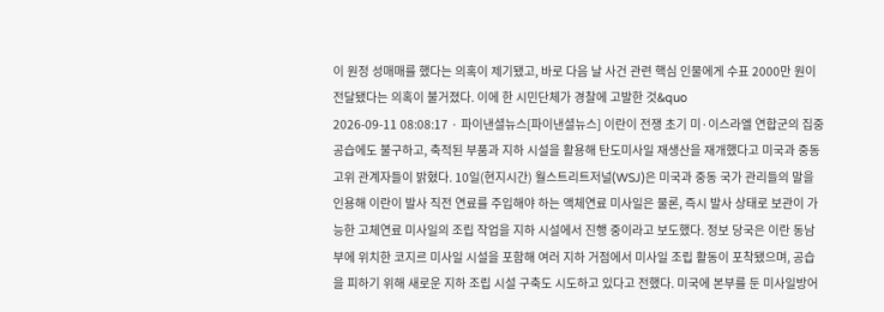이 원정 성매매를 했다는 의혹이 제기됐고, 바로 다음 날 사건 관련 핵심 인물에게 수표 2000만 원이 전달됐다는 의혹이 불거졌다. 이에 한 시민단체가 경찰에 고발한 것&quo
2026-09-11 08:08:17 · 파이낸셜뉴스[파이낸셜뉴스] 이란이 전쟁 초기 미·이스라엘 연합군의 집중 공습에도 불구하고, 축적된 부품과 지하 시설을 활용해 탄도미사일 재생산을 재개했다고 미국과 중동 고위 관계자들이 밝혔다. 10일(현지시간) 월스트리트저널(WSJ)은 미국과 중동 국가 관리들의 말을 인용해 이란이 발사 직전 연료를 주입해야 하는 액체연료 미사일은 물론, 즉시 발사 상태로 보관이 가능한 고체연료 미사일의 조립 작업을 지하 시설에서 진행 중이라고 보도했다. 정보 당국은 이란 동남부에 위치한 코지르 미사일 시설을 포함해 여러 지하 거점에서 미사일 조립 활동이 포착됐으며, 공습을 피하기 위해 새로운 지하 조립 시설 구축도 시도하고 있다고 전했다. 미국에 본부를 둔 미사일방어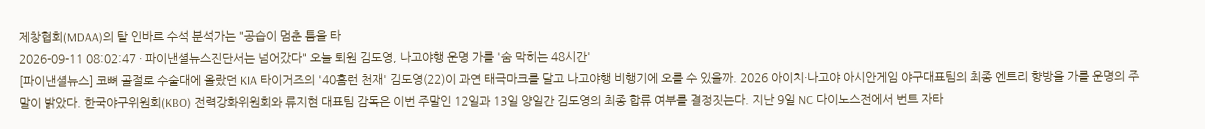제창협회(MDAA)의 탈 인바르 수석 분석가는 "공습이 멈춘 틈을 타
2026-09-11 08:02:47 · 파이낸셜뉴스진단서는 넘어갔다" 오늘 퇴원 김도영, 나고야행 운명 가를 '숨 막히는 48시간'
[파이낸셜뉴스] 코뼈 골절로 수술대에 올랐던 KIA 타이거즈의 '40홈런 천재' 김도영(22)이 과연 태극마크를 달고 나고야행 비행기에 오를 수 있을까. 2026 아이치·나고야 아시안게임 야구대표팀의 최종 엔트리 향방을 가를 운명의 주말이 밝았다. 한국야구위원회(KBO) 전력강화위원회와 류지현 대표팀 감독은 이번 주말인 12일과 13일 양일간 김도영의 최종 합류 여부를 결정짓는다. 지난 9일 NC 다이노스전에서 번트 자타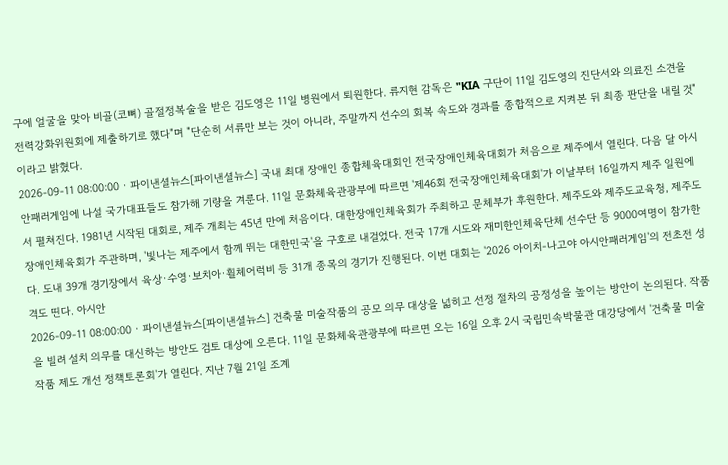구에 얼굴을 맞아 비골(코뼈) 골절정복술을 받은 김도영은 11일 병원에서 퇴원한다. 류지현 감독은 "KIA 구단이 11일 김도영의 진단서와 의료진 소견을 전력강화위원회에 제출하기로 했다"며 "단순히 서류만 보는 것이 아니라, 주말까지 선수의 회복 속도와 경과를 종합적으로 지켜본 뒤 최종 판단을 내릴 것"이라고 밝혔다.
2026-09-11 08:00:00 · 파이낸셜뉴스[파이낸셜뉴스] 국내 최대 장애인 종합체육대회인 전국장애인체육대회가 처음으로 제주에서 열린다. 다음 달 아시안패러게임에 나설 국가대표들도 참가해 기량을 겨룬다. 11일 문화체육관광부에 따르면 '제46회 전국장애인체육대회'가 이날부터 16일까지 제주 일원에서 펼쳐진다. 1981년 시작된 대회로, 제주 개최는 45년 만에 처음이다. 대한장애인체육회가 주최하고 문체부가 후원한다. 제주도와 제주도교육청, 제주도장애인체육회가 주관하며, '빛나는 제주에서 함께 뛰는 대한민국'을 구호로 내걸었다. 전국 17개 시도와 재미한인체육단체 선수단 등 9000여명이 참가한다. 도내 39개 경기장에서 육상·수영·보치아·휠체어럭비 등 31개 종목의 경기가 진행된다. 이번 대회는 '2026 아이치-나고야 아시안패러게임'의 전초전 성격도 띤다. 아시안
2026-09-11 08:00:00 · 파이낸셜뉴스[파이낸셜뉴스] 건축물 미술작품의 공모 의무 대상을 넓히고 선정 절차의 공정성을 높이는 방안이 논의된다. 작품을 빌려 설치 의무를 대신하는 방안도 검토 대상에 오른다. 11일 문화체육관광부에 따르면 오는 16일 오후 2시 국립민속박물관 대강당에서 '건축물 미술작품 제도 개선 정책토론회'가 열린다. 지난 7월 21일 조계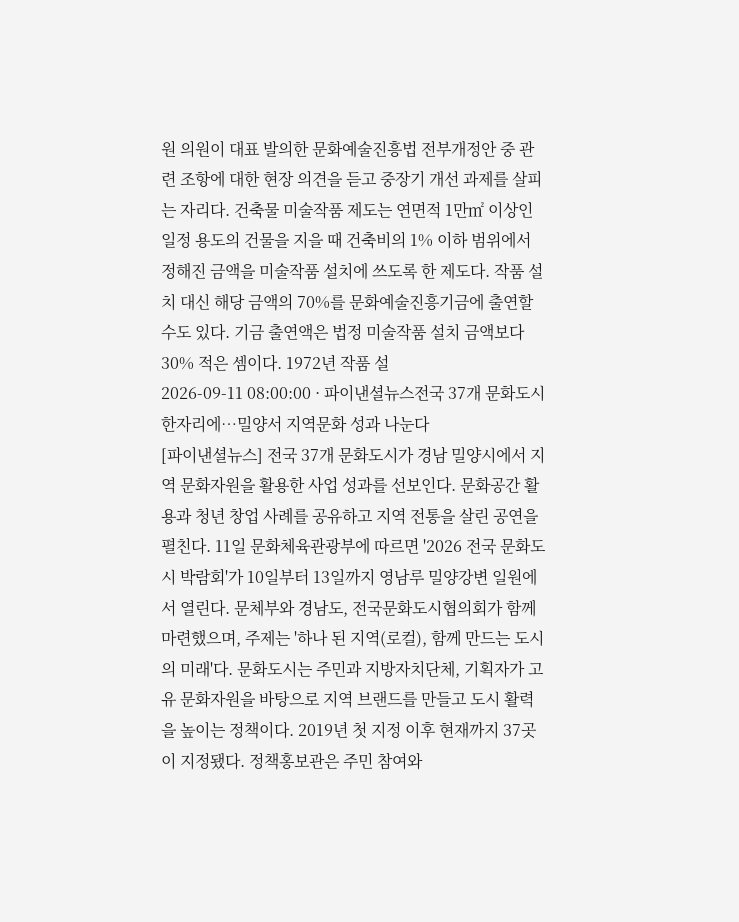원 의원이 대표 발의한 문화예술진흥법 전부개정안 중 관련 조항에 대한 현장 의견을 듣고 중장기 개선 과제를 살피는 자리다. 건축물 미술작품 제도는 연면적 1만㎡ 이상인 일정 용도의 건물을 지을 때 건축비의 1% 이하 범위에서 정해진 금액을 미술작품 설치에 쓰도록 한 제도다. 작품 설치 대신 해당 금액의 70%를 문화예술진흥기금에 출연할 수도 있다. 기금 출연액은 법정 미술작품 설치 금액보다 30% 적은 셈이다. 1972년 작품 설
2026-09-11 08:00:00 · 파이낸셜뉴스전국 37개 문화도시 한자리에…밀양서 지역문화 성과 나눈다
[파이낸셜뉴스] 전국 37개 문화도시가 경남 밀양시에서 지역 문화자원을 활용한 사업 성과를 선보인다. 문화공간 활용과 청년 창업 사례를 공유하고 지역 전통을 살린 공연을 펼친다. 11일 문화체육관광부에 따르면 '2026 전국 문화도시 박람회'가 10일부터 13일까지 영남루 밀양강변 일원에서 열린다. 문체부와 경남도, 전국문화도시협의회가 함께 마련했으며, 주제는 '하나 된 지역(로컬), 함께 만드는 도시의 미래'다. 문화도시는 주민과 지방자치단체, 기획자가 고유 문화자원을 바탕으로 지역 브랜드를 만들고 도시 활력을 높이는 정책이다. 2019년 첫 지정 이후 현재까지 37곳이 지정됐다. 정책홍보관은 주민 참여와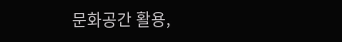문화공간 활용,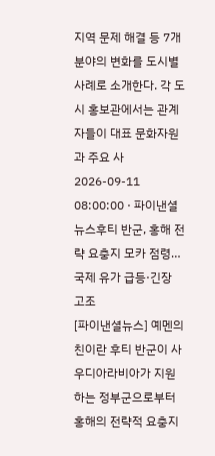지역 문제 해결 등 7개 분야의 변화를 도시별 사례로 소개한다. 각 도시 홍보관에서는 관계자들이 대표 문화자원과 주요 사
2026-09-11 08:00:00 · 파이낸셜뉴스후티 반군, 홍해 전략 요충지 모카 점령… 국제 유가 급등·긴장 고조
[파이낸셜뉴스] 예멘의 친이란 후티 반군이 사우디아라비아가 지원하는 정부군으로부터 홍해의 전략적 요충지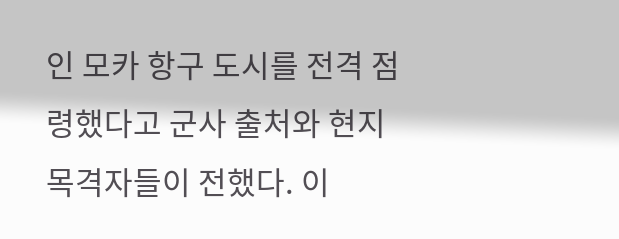인 모카 항구 도시를 전격 점령했다고 군사 출처와 현지 목격자들이 전했다. 이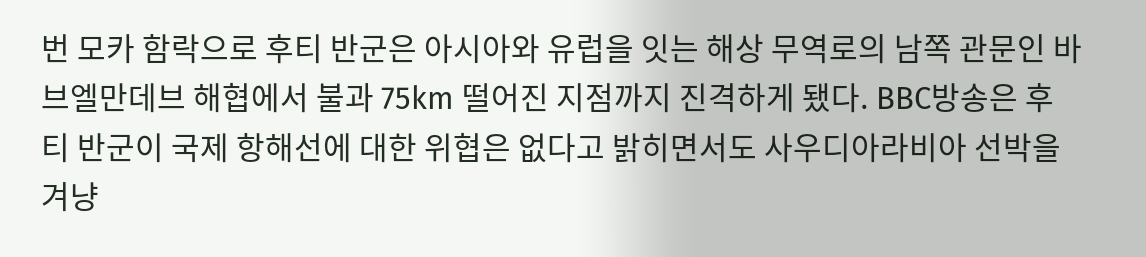번 모카 함락으로 후티 반군은 아시아와 유럽을 잇는 해상 무역로의 남쪽 관문인 바브엘만데브 해협에서 불과 75km 떨어진 지점까지 진격하게 됐다. BBC방송은 후티 반군이 국제 항해선에 대한 위협은 없다고 밝히면서도 사우디아라비아 선박을 겨냥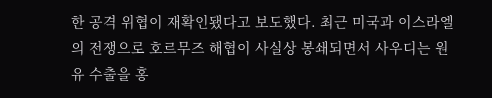한 공격 위협이 재확인됐다고 보도했다. 최근 미국과 이스라엘의 전쟁으로 호르무즈 해협이 사실상 봉쇄되면서 사우디는 원유 수출을 홍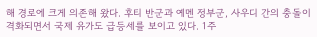해 경로에 크게 의존해 왔다. 후티 반군과 예멘 정부군, 사우디 간의 충돌이 격화되면서 국제 유가도 급등세를 보이고 있다. 1주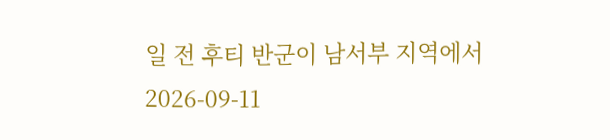일 전 후티 반군이 남서부 지역에서
2026-09-11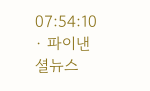07:54:10 · 파이낸셜뉴스